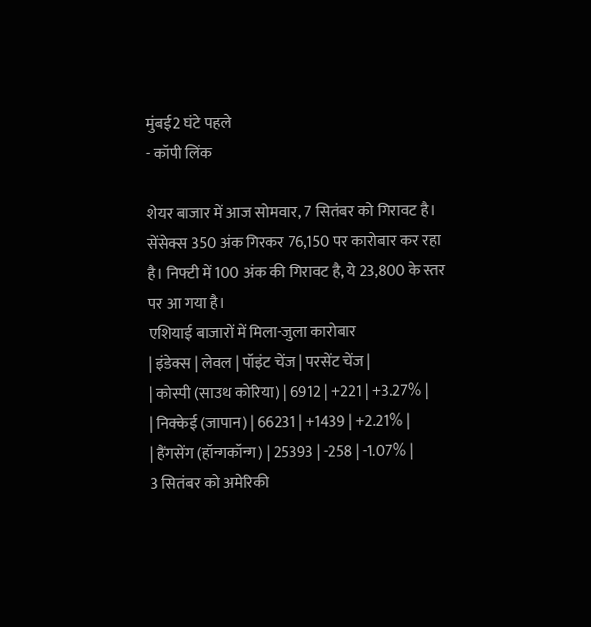मुंबई2 घंटे पहले
- कॉपी लिंक

शेयर बाजार में आज सोमवार, 7 सितंबर को गिरावट है। सेंसेक्स 350 अंक गिरकर 76,150 पर कारोबार कर रहा है। निफ्टी में 100 अंक की गिरावट है, ये 23,800 के स्तर पर आ गया है।
एशियाई बाजारों में मिला-जुला कारोबार
| इंडेक्स | लेवल | पॉइंट चेंज | परसेंट चेंज |
| कोस्पी (साउथ कोरिया) | 6912 | +221 | +3.27% |
| निक्केई (जापान) | 66231 | +1439 | +2.21% |
| हैंगसेंग (हॉन्गकॉन्ग) | 25393 | -258 | -1.07% |
3 सितंबर को अमेरिकी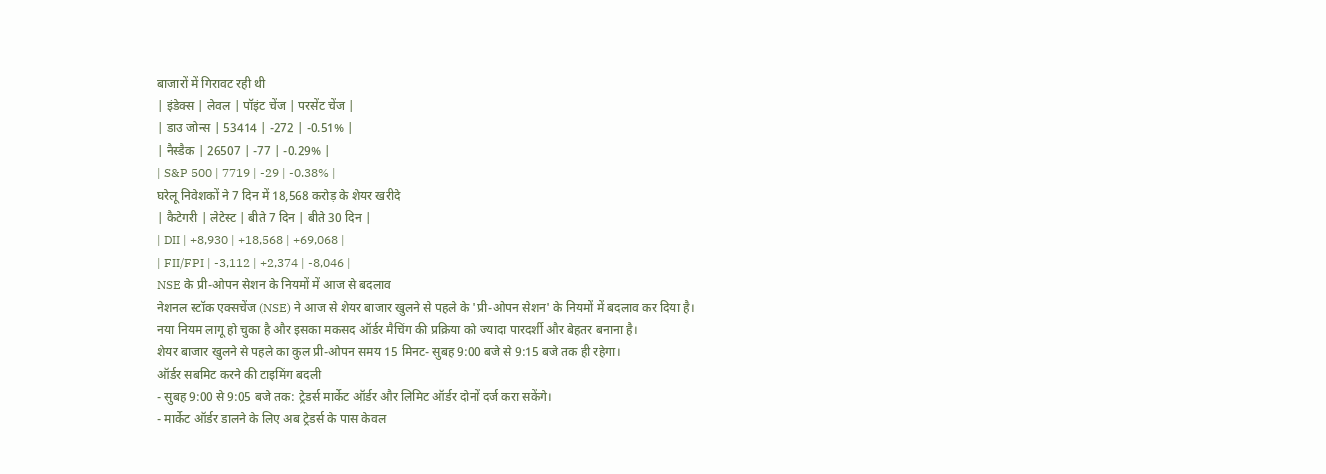बाजारों में गिरावट रही थी
| इंडेक्स | लेवल | पॉइंट चेंज | परसेंट चेंज |
| डाउ जोन्स | 53414 | -272 | -0.51% |
| नैस्डैक | 26507 | -77 | -0.29% |
| S&P 500 | 7719 | -29 | -0.38% |
घरेलू निवेशकों ने 7 दिन में 18,568 करोड़ के शेयर खरीदे
| कैटेगरी | लेटेस्ट | बीते 7 दिन | बीते 30 दिन |
| DII | +8,930 | +18,568 | +69,068 |
| FII/FPI | -3,112 | +2,374 | -8,046 |
NSE के प्री-ओपन सेशन के नियमों में आज से बदलाव
नेशनल स्टॉक एक्सचेंज (NSE) ने आज से शेयर बाजार खुलने से पहले के 'प्री-ओपन सेशन' के नियमों में बदलाव कर दिया है।
नया नियम लागू हो चुका है और इसका मकसद ऑर्डर मैचिंग की प्रक्रिया को ज्यादा पारदर्शी और बेहतर बनाना है।
शेयर बाजार खुलने से पहले का कुल प्री-ओपन समय 15 मिनट- सुबह 9:00 बजे से 9:15 बजे तक ही रहेगा।
ऑर्डर सबमिट करने की टाइमिंग बदली
- सुबह 9:00 से 9:05 बजे तक: ट्रेडर्स मार्केट ऑर्डर और लिमिट ऑर्डर दोनों दर्ज करा सकेंगे।
- मार्केट ऑर्डर डालने के लिए अब ट्रेडर्स के पास केवल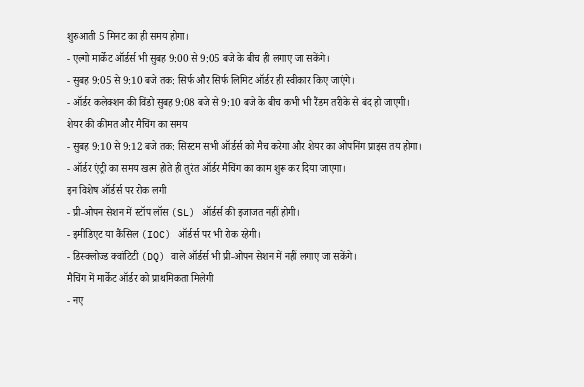शुरुआती 5 मिनट का ही समय होगा।
- एल्गो मार्केट ऑर्डर्स भी सुबह 9:00 से 9:05 बजे के बीच ही लगाए जा सकेंगे।
- सुबह 9:05 से 9:10 बजे तक: सिर्फ और सिर्फ लिमिट ऑर्डर ही स्वीकार किए जाएंगे।
- ऑर्डर कलेक्शन की विंडो सुबह 9:08 बजे से 9:10 बजे के बीच कभी भी रैंडम तरीके से बंद हो जाएगी।
शेयर की कीमत और मैचिंग का समय
- सुबह 9:10 से 9:12 बजे तक: सिस्टम सभी ऑर्डर्स को मैच करेगा और शेयर का ओपनिंग प्राइस तय होगा।
- ऑर्डर एंट्री का समय खत्म होते ही तुरंत ऑर्डर मैचिंग का काम शुरू कर दिया जाएगा।
इन विशेष ऑर्डर्स पर रोक लगी
- प्री-ओपन सेशन में स्टॉप लॉस (SL) ऑर्डर्स की इजाजत नहीं होगी।
- इमीडिएट या कैंसिल (IOC) ऑर्डर्स पर भी रोक रहेगी।
- डिस्क्लोज्ड क्वांटिटी (DQ) वाले ऑर्डर्स भी प्री-ओपन सेशन में नहीं लगाए जा सकेंगे।
मैचिंग में मार्केट ऑर्डर को प्राथमिकता मिलेगी
- नए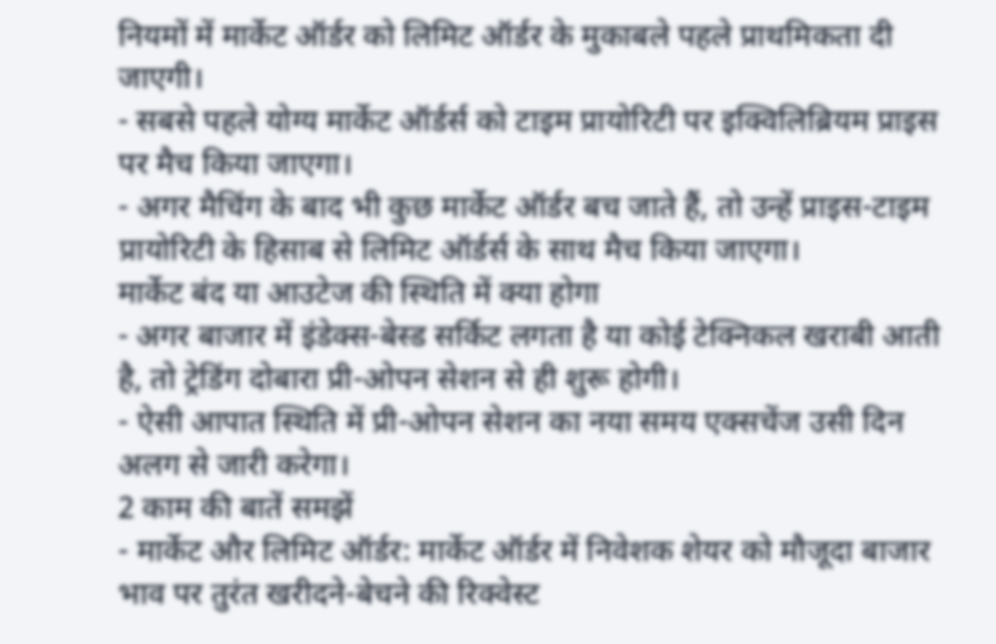नियमों में मार्केट ऑर्डर को लिमिट ऑर्डर के मुकाबले पहले प्राथमिकता दी जाएगी।
- सबसे पहले योग्य मार्केट ऑर्डर्स को टाइम प्रायोरिटी पर इक्विलिब्रियम प्राइस पर मैच किया जाएगा।
- अगर मैचिंग के बाद भी कुछ मार्केट ऑर्डर बच जाते हैं, तो उन्हें प्राइस-टाइम प्रायोरिटी के हिसाब से लिमिट ऑर्डर्स के साथ मैच किया जाएगा।
मार्केट बंद या आउटेज की स्थिति में क्या होगा
- अगर बाजार में इंडेक्स-बेस्ड सर्किट लगता है या कोई टेक्निकल खराबी आती है, तो ट्रेडिंग दोबारा प्री-ओपन सेशन से ही शुरू होगी।
- ऐसी आपात स्थिति में प्री-ओपन सेशन का नया समय एक्सचेंज उसी दिन अलग से जारी करेगा।
2 काम की बातें समझें
- मार्केट और लिमिट ऑर्डर: मार्केट ऑर्डर में निवेशक शेयर को मौजूदा बाजार भाव पर तुरंत खरीदने-बेचने की रिक्वेस्ट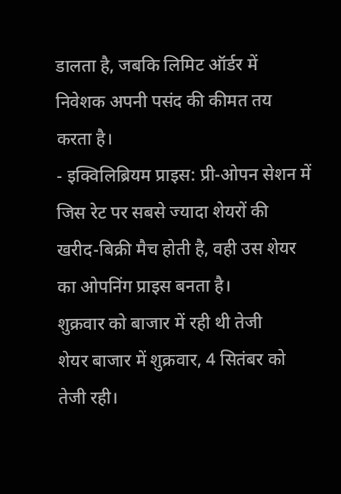डालता है, जबकि लिमिट ऑर्डर में निवेशक अपनी पसंद की कीमत तय करता है।
- इक्विलिब्रियम प्राइस: प्री-ओपन सेशन में जिस रेट पर सबसे ज्यादा शेयरों की खरीद-बिक्री मैच होती है, वही उस शेयर का ओपनिंग प्राइस बनता है।
शुक्रवार को बाजार में रही थी तेजी
शेयर बाजार में शुक्रवार, 4 सितंबर को तेजी रही।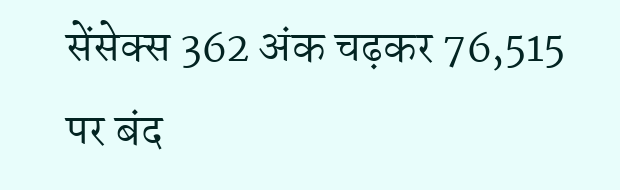सेंसेक्स 362 अंक चढ़कर 76,515 पर बंद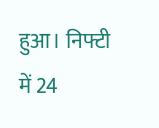हुआ। निफ्टी में 24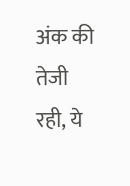अंक की तेजी रही, ये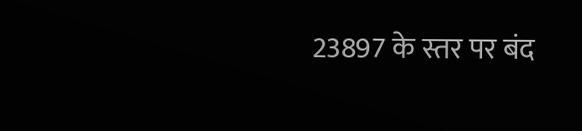23897 के स्तर पर बंद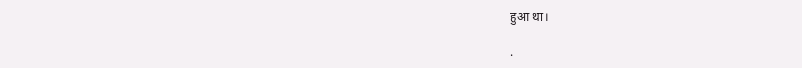हुआ था।

.